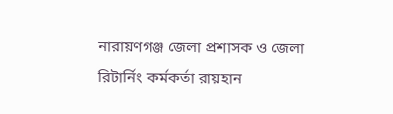নারায়ণগঞ্জ জেলা প্রশাসক ও জেলা রিটার্নিং কর্মকর্তা রায়হান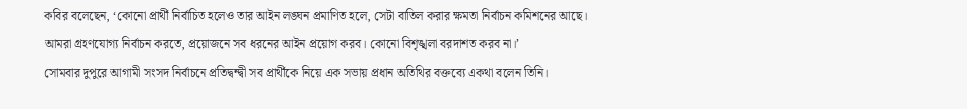কবির বলেছেন, ‘কোনো প্রার্থী নির্বাচিত হলেও তার আইন লঙ্ঘন প্রমাণিত হলে, সেটা বাতিল করার ক্ষমতা নির্বাচন কমিশনের আছে। আমরা গ্রহণযোগ্য নির্বাচন করতে, প্রয়োজনে সব ধরনের আইন প্রয়োগ করব। কোনো বিশৃঙ্খলা বরদাশত করব না।’
সোমবার দুপুরে আগামী সংসদ নির্বাচনে প্রতিদ্বন্দ্বী সব প্রার্থীকে নিয়ে এক সভায় প্রধান অতিথির বক্তব্যে একথা বলেন তিনি।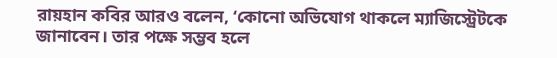রায়হান কবির আরও বলেন, ‘কোনো অভিযোগ থাকলে ম্যাজিস্ট্রেটকে জানাবেন। তার পক্ষে সম্ভব হলে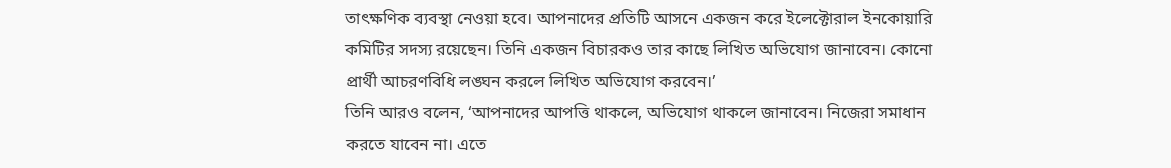তাৎক্ষণিক ব্যবস্থা নেওয়া হবে। আপনাদের প্রতিটি আসনে একজন করে ইলেক্টোরাল ইনকোয়ারি কমিটির সদস্য রয়েছেন। তিনি একজন বিচারকও তার কাছে লিখিত অভিযোগ জানাবেন। কোনো প্রার্থী আচরণবিধি লঙ্ঘন করলে লিখিত অভিযোগ করবেন।’
তিনি আরও বলেন, ‘আপনাদের আপত্তি থাকলে, অভিযোগ থাকলে জানাবেন। নিজেরা সমাধান করতে যাবেন না। এতে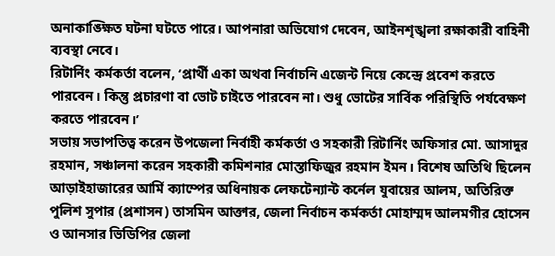অনাকাঙ্ক্ষিত ঘটনা ঘটতে পারে। আপনারা অভিযোগ দেবেন, আইনশৃঙ্খলা রক্ষাকারী বাহিনী ব্যবস্থা নেবে।
রিটার্নিং কর্মকর্তা বলেন, ‘প্রার্থী একা অথবা নির্বাচনি এজেন্ট নিয়ে কেন্দ্রে প্রবেশ করতে পারবেন। কিন্তু প্রচারণা বা ভোট চাইতে পারবেন না। শুধু ভোটের সার্বিক পরিস্থিতি পর্যবেক্ষণ করতে পারবেন।’
সভায় সভাপতিত্ব করেন উপজেলা নির্বাহী কর্মকর্তা ও সহকারী রিটার্নিং অফিসার মো. আসাদুর রহমান, সঞ্চালনা করেন সহকারী কমিশনার মোস্তাফিজুর রহমান ইমন। বিশেষ অতিথি ছিলেন আড়াইহাজারের আর্মি ক্যাম্পের অধিনায়ক লেফটেন্যান্ট কর্নেল যুবায়ের আলম, অতিরিক্ত পুলিশ সুপার (প্রশাসন) তাসমিন আক্তার, জেলা নির্বাচন কর্মকর্তা মোহাম্মদ আলমগীর হোসেন ও আনসার ভিডিপির জেলা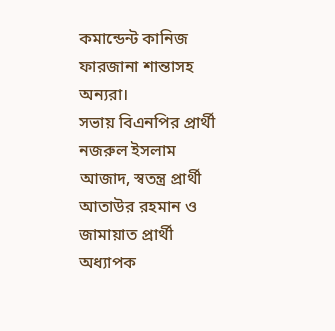কমান্ডেন্ট কানিজ ফারজানা শান্তাসহ অন্যরা।
সভায় বিএনপির প্রার্থী নজরুল ইসলাম আজাদ, স্বতন্ত্র প্রার্থী আতাউর রহমান ও জামায়াত প্রার্থী অধ্যাপক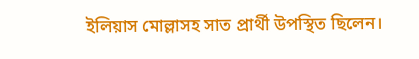ইলিয়াস মোল্লাসহ সাত প্রার্থী উপস্থিত ছিলেন।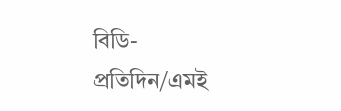বিডি-প্রতিদিন/এমই